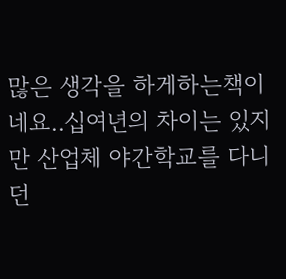많은 생각을 하게하는책이네요..십여년의 차이는 있지만 산업체 야간학교를 다니던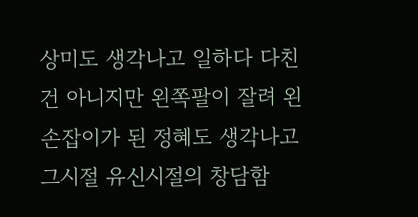상미도 생각나고 일하다 다친건 아니지만 왼쪽팔이 잘려 왼손잡이가 된 정혜도 생각나고 그시절 유신시절의 창담함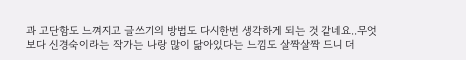과 고단함도 느껴지고 글쓰기의 방법도 다시한번 생각하게 되는 것 같네요..무엇보다 신경숙이라는 작가는 나랑 많이 닮아있다는 느낌도 살짝살짝 드니 더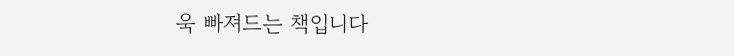욱 빠져드는 책입니다